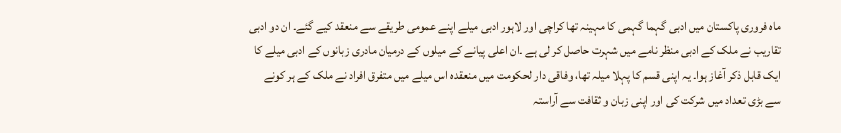ماه فروری پاکستان میں ادبی گہما گہمی کا مہینہ تھا کراچی اور لاہور ادبی میلے اپنے عمومی طریقے سے منعقد کیے گئے۔ ان دو ادبی تقاریب نے ملک کے ادبی منظر نامے میں شہرت حاصل کر لی ہے ۔ان اعلی پیانے کے میلوں کے درمیان مادری زبانوں کے ادبی میلے کا ایک قابل ذکر آغاز ہوا۔ یہ اپنی قسم کا پہلا میلہ تھا، وفاقی دار لحکومت میں منعقدہ اس میلے میں متفرق افراد نے ملک کے ہر کونے سے بڑی تعداد میں شرکت کی اور اپنی زبان و ثقافت سے آراستہ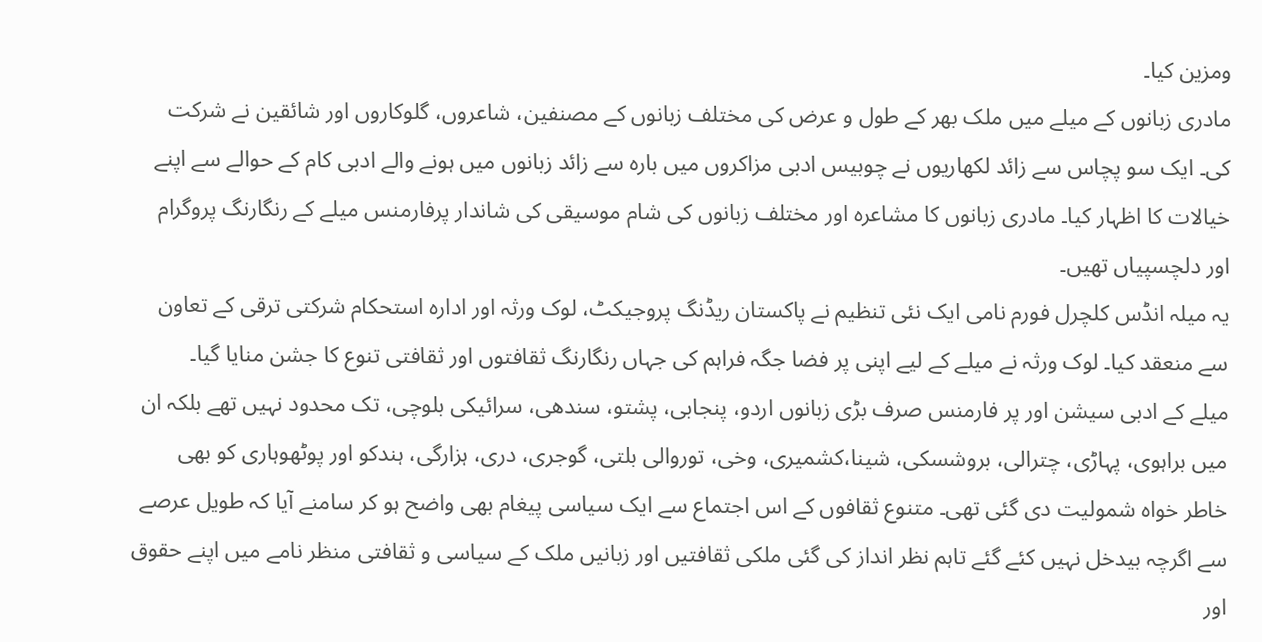ومزین کیا۔
مادری زبانوں کے میلے میں ملک بھر کے طول و عرض کی مختلف زبانوں کے مصنفین، شاعروں، گلوکاروں اور شائقین نے شرکت کی۔ ایک سو پچاس سے زائد لکھاریوں نے چوبیس ادبی مزاکروں میں بارہ سے زائد زبانوں میں ہونے والے ادبی کام کے حوالے سے اپنے خیالات کا اظہار کیا۔ مادری زبانوں کا مشاعرہ اور مختلف زبانوں کی شام موسیقی کی شاندار پرفارمنس میلے کے رنگارنگ پروگرام اور دلچسپیاں تھیں۔
یہ میلہ انڈس کلچرل فورم نامی ایک نئی تنظیم نے پاکستان ریڈنگ پروجیکٹ، لوک ورثہ اور ادارہ استحکام شرکتی ترقی کے تعاون سے منعقد کیا۔ لوک ورثہ نے میلے کے لیے اپنی پر فضا جگہ فراہم کی جہاں رنگارنگ ثقافتوں اور ثقافتی تنوع کا جشن منایا گیا۔
میلے کے ادبی سیشن اور پر فارمنس صرف بڑی زبانوں اردو، پنجابی، پشتو، سندھی، سرائیکی بلوچی، تک محدود نہیں تھے بلکہ ان میں براہوی، پہاڑی، چترالی، بروشسکی، شینا،کشمیری، وخی، توروالی بلتی، گوجری، دری، ہزارگی، ہندکو اور پوٹھوہاری کو بھی خاطر خواہ شمولیت دی گئی تھی۔ متنوع ثقافوں کے اس اجتماع سے ایک سیاسی پیغام بھی واضح ہو کر سامنے آیا کہ طویل عرصے سے اگرچہ بیدخل نہیں کئے گئے تاہم نظر انداز کی گئی ملکی ثقافتیں اور زبانیں ملک کے سیاسی و ثقافتی منظر نامے میں اپنے حقوق اور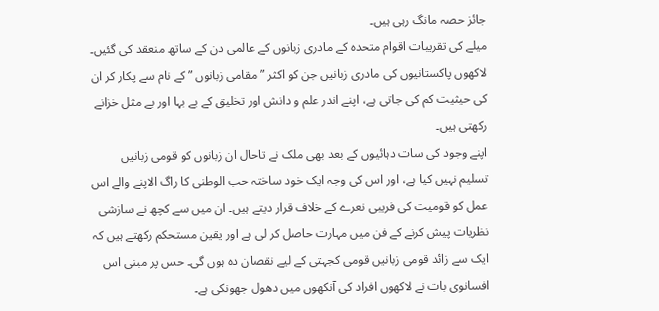جائز حصہ مانگ رہی ہیں۔
میلے کی تقریبات اقوام متحدہ کے مادری زبانوں کے عالمی دن کے ساتھ منعقد کی گئیں۔ لاکھوں پاکستانیوں کی مادری زبانیں جن کو اکثر ” مقامی زبانوں ” کے نام سے پکار کر ان کی حیثیت کم کی جاتی ہے، اپنے اندر علم و دانش اور تخلیق کے بے بہا اور بے مثل خزانے رکھتی ہیں۔
اپنے وجود کی سات دہائیوں کے بعد بھی ملک نے تاحال ان زبانوں کو قومی زبانیں تسلیم نہیں کیا ہے، اور اس کی وجہ ایک خود ساختہ حب الوطنی کا راگ الاپنے والے اس عمل کو قومیت کی فریبی نعرے کے خلاف قرار دیتے ہیں۔ ان میں سے کچھ نے سازشی نظریات پیش کرنے کے فن میں مہارت حاصل کر لی ہے اور یقین مستحکم رکھتے ہیں کہ ایک سے زائد قومی زبانیں قومی کجہتی کے لیے نقصان دہ ہوں گی۔ حس پر مبنی اس افسانوی بات نے لاکھوں افراد کی آنکھوں میں دھول جھونکی ہے۔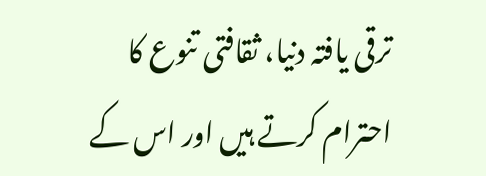ترقی یافتہ دنیا، ثقافتی تنوع کا احترام کرتے ہیں اور اس کے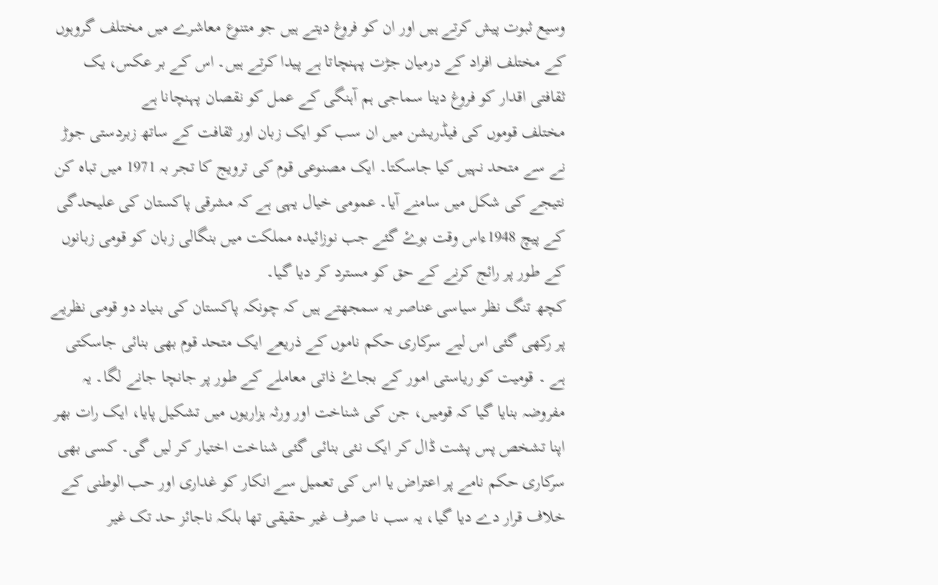وسیع ثبوت پیش کرتے ہیں اور ان کو فروغ دیتے ہیں جو متنوع معاشرے میں مختلف گروہوں کے مختلف افراد کے درمیان جڑت پہنچاتا ہے پیدا کرتے ہیں۔ اس کے بر عکس، یک ثقافتی اقدار کو فروغ دینا سماجی ہم آہنگی کے عمل کو نقصان پہنچانا ہے
مختلف قوموں کی فیڈریشن میں ان سب کو ایک زبان اور ثقافت کے ساتھ زبردستی جوڑ نے سے متحد نہیں کیا جاسکتا۔ ایک مصنوعی قوم کی ترویج کا تجر بہ 1971 میں تباہ کن نتیجے کی شکل میں سامنے آیا۔ عمومی خیال یہی ہے کہ مشرقی پاکستان کی علیحدگی کے پیچ 1948ءاس وقت بوۓ گئے جب نوزائیدہ مملکت میں بنگالی زبان کو قومی زبانوں کے طور پر رائج کرنے کے حق کو مسترد کر دیا گیا۔
کچھ تنگ نظر سیاسی عناصر یہ سمجھتے ہیں کہ چونکہ پاکستان کی بنیاد دو قومی نظریے پر رکھی گئی اس لیے سرکاری حکم ناموں کے ذریعے ایک متحد قوم بھی بنائی جاسکتی ہے ۔ قومیت کو ریاستی امور کے بجاۓ ذاتی معاملے کے طور پر جانچا جانے لگا۔ یہ مفروضہ بنایا گیا کہ قومیں، جن کی شناخت اور ورثہ ہزاریوں میں تشکیل پایا، ایک رات بھر اپنا تشخص پس پشت ڈال کر ایک نئی بنائی گئی شناخت اختیار کر لیں گی۔ کسی بھی سرکاری حکم نامے پر اعتراض یا اس کی تعمیل سے انکار کو غداری اور حب الوطنی کے خلاف قرار دے دیا گیا، یہ سب نا صرف غیر حقیقی تھا بلکہ ناجائز حد تک غیر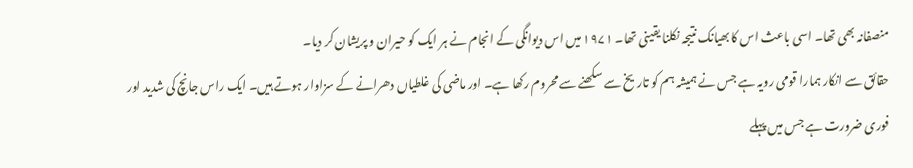منصفانہ بھی تھا۔ اسی باعث اس کا بھیانک نتیجہ نکلنا یقینی تھا۔ ۱۹۷۱ میں اس دیوانگی کے انجام نے ہر ایک کو حیران و پریشان کر دیا۔
حقائق سے انکار ہمارا قومی رویہ ہے جس نے ہمیشہ ہم کو تاریخ سے سکھنے سے محروم رکھا ہے۔ اور ماضی کی غلطیاں دھرانے کے سزاوار ہوتے ہیں۔ ایک راس جانچ کی شدید اور فوری ضرورت ہے جس میں پہلے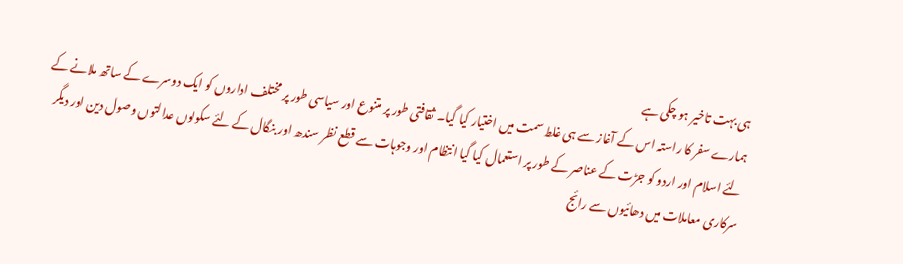ہی بہت تاخیر ہو چکی ہے
ہمارے سفر کا راستہ اس کے آغاز سے ہی غلط سمت میں اختیار کیا گیا۔ ثقافتی طور پر متنوع اور سیاسی طور پر مختلف اداروں کو ایک دوسرے کے ساتھ ملانے کے لئے اسلام اور اردو کو جڑت کے عناصر کے طور پر استعمال کیا گیا انتظام اور وجوہات سے قطع نظر سندھ اور بنگال کے لئے سکولوں عدالتوں وصول دین اور دیگر سرکاری معاملات میں دھائیوں سے رائج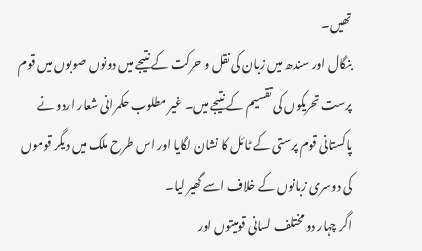تھیں۔
بنگال اور سندھ میں زبان کی نقل و حرکت کے نتیجے میں دونوں صوبوں میں قوم پرست تحریکوں کی تقسیم کے نتیجے میں۔ غیر مطلوب حکمرانی شعار اردو نے پاکستانی قوم پرستی کے ٹائل کا نشان لگایا اور اس طرح ملک میں دیگر قوموں کی دوسری زبانوں کے خلاف اسے گھیر لیا۔
اگر چہار دو مختلف لسانی قومیتوں اور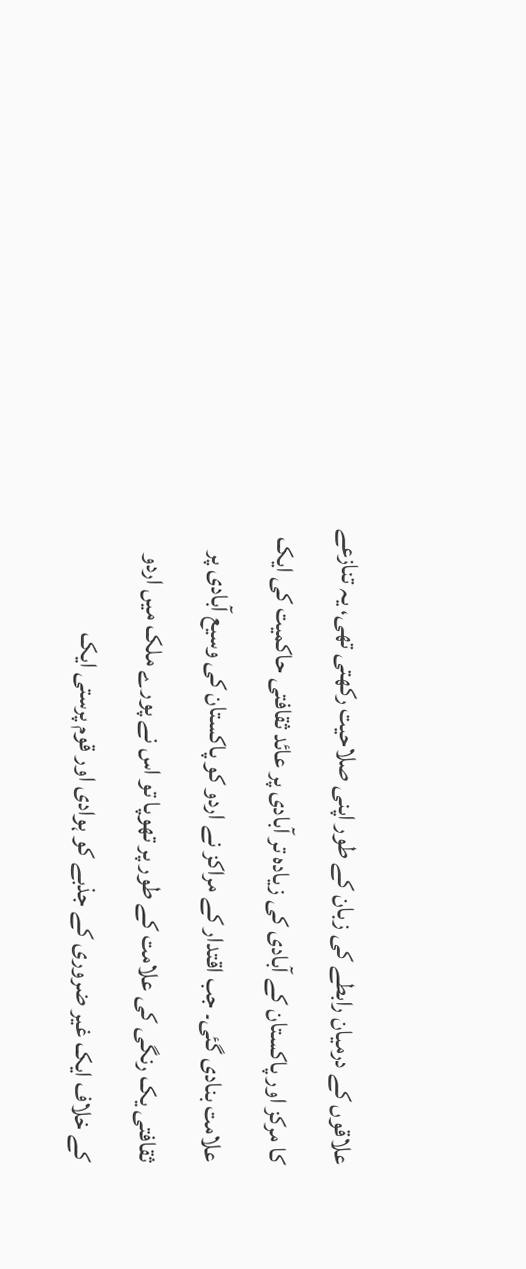علاقوں کے درمیان رابطے کی زبان کے طور اپنی صلاحیت رکھتی تھی، یہ تنازعے کا مرکز اور پاکستان کے آبادی کی زیادہ تر آبادی پر عائد ثقافتی حاکمیت کی ایک علامت بنادی گئی۔ جب اقتدار کے مراکز نے اردو کو پاکستان کی وسیع آبادی پر ثقافتی یک رنگی کی علامت کے طور پر تھوپا تو اس نے پورے ملک میں اردو کے خلاف ایک غیر ضروری کے جذبے کو ہوادی اور قوم پرستی ایک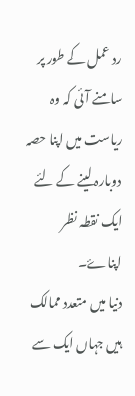رد عمل کے طور پر سامنے آئی کہ وہ ریاست میں اپنا حصہ دوبارہ لینے کے لئے ایک نقطہ نظر اپناۓ۔
دنیا میں متعدد ممالک ہیں جہاں ایک سے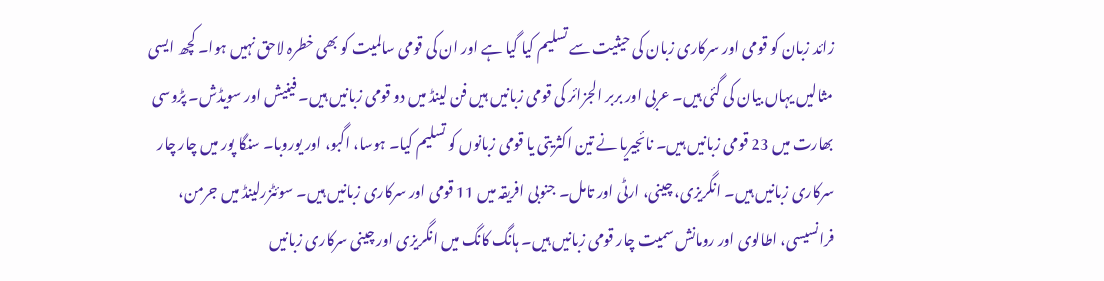زائد زبان کو قومی اور سرکاری زبان کی حیثیت سے تسلیم کیا گیا ہے اور ان کی قومی سالمیت کو بھی خطرہ لاحق نہیں ہوا۔ کچھ ایسی مثالیں یہاں بیان کی گئی ہیں۔ عربی اور بربر الجزائر کی قومی زبانیں ہیں فن لینڈ میں دو قومی زبانیں ہیں۔ فینیش اور سویڈش۔ پڑوسی بھارت میں 23 قومی زبانیں ہیں۔ نائجیریا نے تین اکثریتی یا قومی زبانوں کو تسلیم کیا۔ ہوسا، اگبو، اور یوروبا۔ سنگا پور میں چار چار سرکاری زبانیں ہیں۔ انگریزی، چینی، ارٹی اور تامل۔ جنوبی افریقہ میں 11 قومی اور سرکاری زبانیں ہیں۔ سوئٹزرلینڈ میں جرمن، فرانسیسی، اطالوی اور رومانش سمیت چار قومی زبانیں ہیں۔ ہانگ کانگ میں انگریزی اور چینی سرکاری زبانیں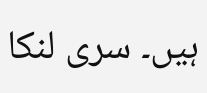ہیں۔ سری لنکا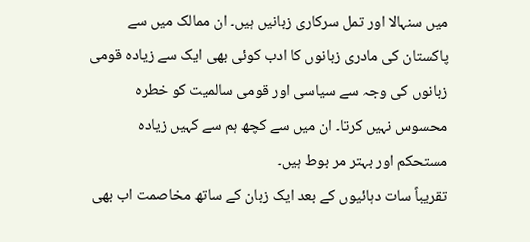میں سنہالا اور تمل سرکاری زبانیں ہیں۔ ان ممالک میں سے پاکستان کی مادری زبانوں کا ادب کوئی بھی ایک سے زیادہ قومی زبانوں کی وجہ سے سیاسی اور قومی سالمیت کو خطرہ محسوس نہیں کرتا۔ ان میں سے کچھ ہم سے کہیں زیادہ مستحکم اور بہتر مر بوط ہیں۔
تقریباً سات دہائیوں کے بعد ایک زبان کے ساتھ مخاصمت اب بھی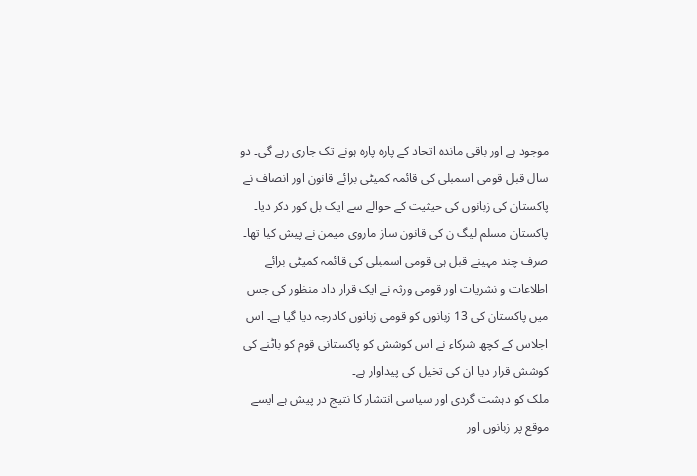موجود ہے اور باقی ماندہ اتحاد کے پارہ پارہ ہونے تک جاری رہے گی۔ دو سال قبل قومی اسمبلی کی قائمہ کمیٹی برائے قانون اور انصاف نے پاکستان کی زبانوں کی حیثیت کے حوالے سے ایک بل کور دکر دیا۔
پاکستان مسلم لیگ ن کی قانون ساز ماروی میمن نے پیش کیا تھا۔ صرف چند مہینے قبل ہی قومی اسمبلی کی قائمہ کمیٹی برائے اطلاعات و نشریات اور قومی ورثہ نے ایک قرار داد منظور کی جس میں پاکستان کی 13 زبانوں کو قومی زبانوں کادرجہ دیا گیا ہے۔ اس اجلاس کے کچھ شرکاء نے اس کوشش کو پاکستانی قوم کو باٹنے کی کوشش قرار دیا ان کی تخیل کی پیداوار ہے۔
ملک کو دہشت گردی اور سیاسی انتشار کا نتیج در پیش ہے ایسے موقع پر زبانوں اور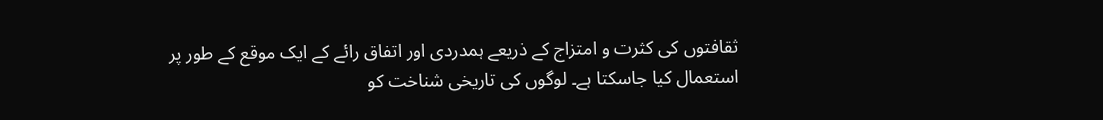ثقافتوں کی کثرت و امتزاج کے ذریعے ہمدردی اور اتفاق رائے کے ایک موقع کے طور پر استعمال کیا جاسکتا ہے۔ لوگوں کی تاریخی شناخت کو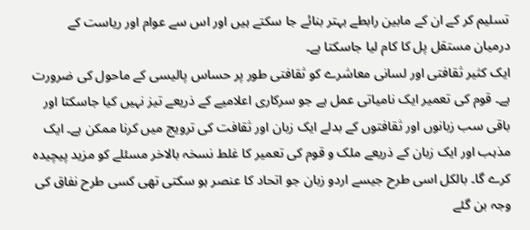تسلیم کر کے ان کے مابین رابطے بہتر بنائے جا سکتے ہیں اور اس سے عوام اور ریاست کے درمیان مستقل پل کا کام لیا جاسکتا ہے۔
ایک کثیر ثقافتی اور لسانی معاشرے کو ثقافتی طور پر حساس پالیسی کے ماحول کی ضرورت ہے۔ قوم کی تعمیر ایک نامیاتی عمل ہے جو سرکاری اعلامیے کے ذریعے تیز نہیں کیا جاسکتا اور باقی سب زبانوں اور ثقافتوں کے بدلے ایک زبان اور ثقافت کی ترویج میں کرنا ممکن ہے۔ ایک مذہب اور ایک زبان کے ذریعے ملک و قوم کی تعمیر کا غلط نسخہ بالاخر مسئلے کو مزید پیچیدہ کرے گا۔ بالکل اسی طرح جیسے اردو زبان جو اتحاد کا عنصر ہو سکتی تھی کسی طرح نفاق کی وجہ بن گئے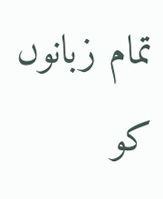تمام زبانوں کو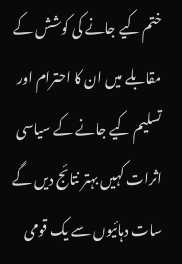ختم کیے جانے کی کوشش کے مقابلے میں ان کا احترام اور تسلیم کیے جانے کے سیاسی اثرات کہیں بہتر نتائج دیں گے
سات دہائیوں سے یک قومی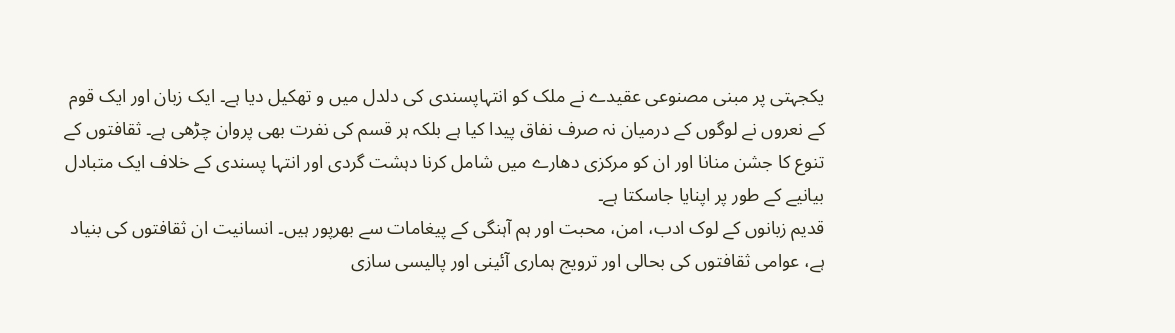یکجہتی پر مبنی مصنوعی عقیدے نے ملک کو انتہاپسندی کی دلدل میں و تھکیل دیا ہے۔ ایک زبان اور ایک قوم کے نعروں نے لوگوں کے درمیان نہ صرف نفاق پیدا کیا ہے بلکہ ہر قسم کی نفرت بھی پروان چڑھی ہے۔ ثقافتوں کے تنوع کا جشن منانا اور ان کو مرکزی دھارے میں شامل کرنا دہشت گردی اور انتہا پسندی کے خلاف ایک متبادل بیانیے کے طور پر اپنایا جاسکتا ہے۔
قدیم زبانوں کے لوک ادب، امن، محبت اور ہم آہنگی کے پیغامات سے بھرپور ہیں۔ انسانیت ان ثقافتوں کی بنیاد ہے، عوامی ثقافتوں کی بحالی اور ترویج ہماری آئینی اور پالیسی سازی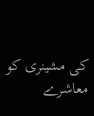کی مشینری کو معاشرے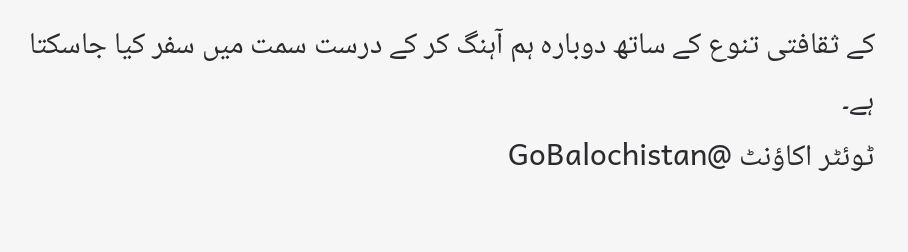کے ثقافتی تنوع کے ساتھ دوبارہ ہم آہنگ کر کے درست سمت میں سفر کیا جاسکتا ہے۔
ٹوئٹر اکاؤنٹ @GoBalochistan